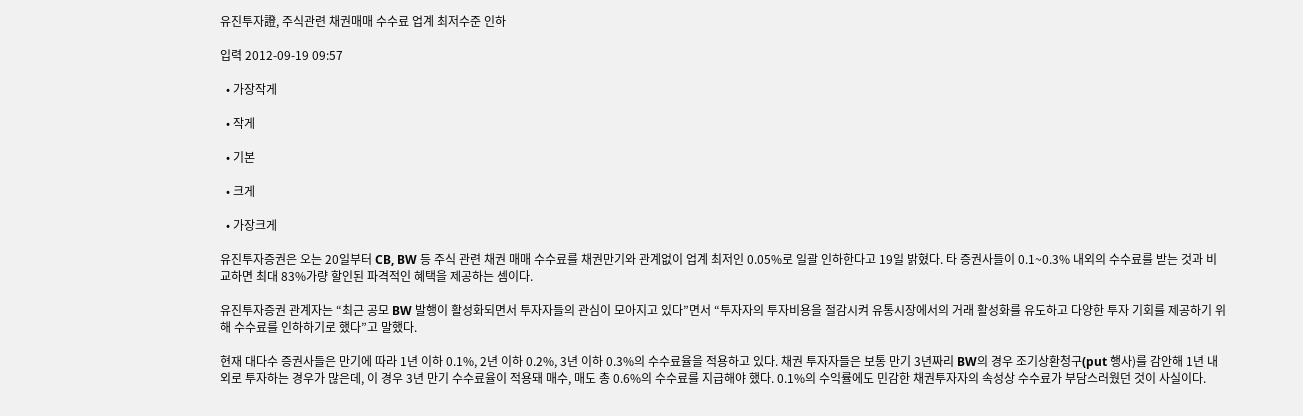유진투자證, 주식관련 채권매매 수수료 업계 최저수준 인하

입력 2012-09-19 09:57

  • 가장작게

  • 작게

  • 기본

  • 크게

  • 가장크게

유진투자증권은 오는 20일부터 CB, BW 등 주식 관련 채권 매매 수수료를 채권만기와 관계없이 업계 최저인 0.05%로 일괄 인하한다고 19일 밝혔다. 타 증권사들이 0.1~0.3% 내외의 수수료를 받는 것과 비교하면 최대 83%가량 할인된 파격적인 혜택을 제공하는 셈이다.

유진투자증권 관계자는 “최근 공모 BW 발행이 활성화되면서 투자자들의 관심이 모아지고 있다”면서 “투자자의 투자비용을 절감시켜 유통시장에서의 거래 활성화를 유도하고 다양한 투자 기회를 제공하기 위해 수수료를 인하하기로 했다”고 말했다.

현재 대다수 증권사들은 만기에 따라 1년 이하 0.1%, 2년 이하 0.2%, 3년 이하 0.3%의 수수료율을 적용하고 있다. 채권 투자자들은 보통 만기 3년짜리 BW의 경우 조기상환청구(put 행사)를 감안해 1년 내외로 투자하는 경우가 많은데, 이 경우 3년 만기 수수료율이 적용돼 매수, 매도 총 0.6%의 수수료를 지급해야 했다. 0.1%의 수익률에도 민감한 채권투자자의 속성상 수수료가 부담스러웠던 것이 사실이다.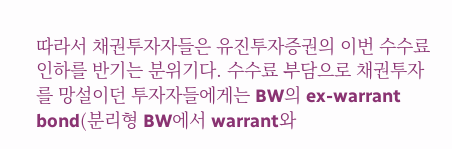따라서 채권투자자들은 유진투자증권의 이번 수수료 인하를 반기는 분위기다. 수수료 부담으로 채권투자를 망설이던 투자자들에게는 BW의 ex-warrant bond(분리형 BW에서 warrant와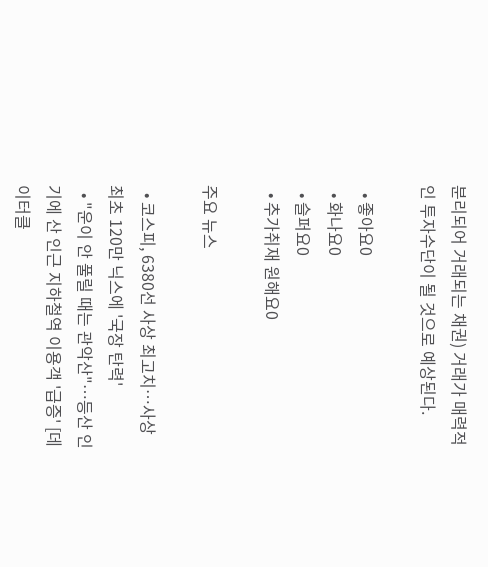분리되어 거래되는 채권) 거래가 매력적인 투자수단이 될 것으로 예상된다.

  • 좋아요0
  • 화나요0
  • 슬퍼요0
  • 추가취재 원해요0

주요 뉴스

  • 코스피, 6380선 사상 최고치…사상 최초 120만 닉스에 '국장 탄력'
  • "운이 안 풀릴 때는 관악산"…등산 인기에 산 인근 지하철역 이용객 '급증' [데이터클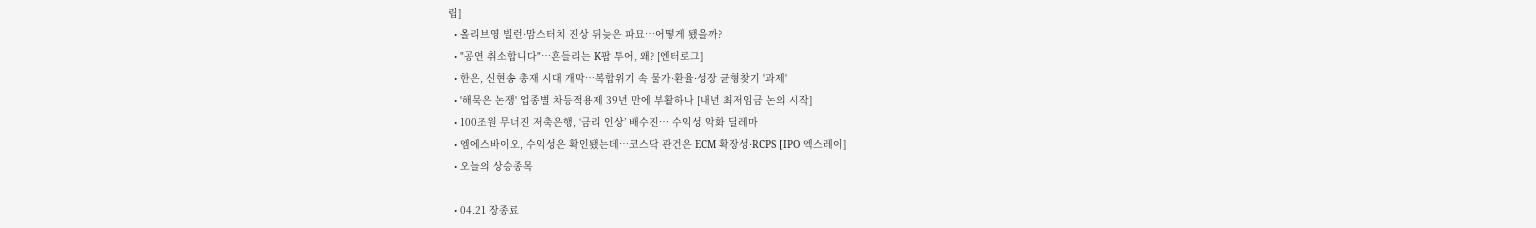립]
  • 올리브영 빌런·맘스터치 진상 뒤늦은 파묘…어떻게 됐을까?
  • "공연 취소합니다"⋯흔들리는 K팝 투어, 왜? [엔터로그]
  • 한은, 신현송 총재 시대 개막⋯복합위기 속 물가·환율·성장 균형찾기 '과제'
  • '해묵은 논쟁' 업종별 차등적용제 39년 만에 부활하나 [내년 최저임금 논의 시작]
  • 100조원 무너진 저축은행, ‘금리 인상’ 배수진… 수익성 악화 딜레마
  • 엠에스바이오, 수익성은 확인됐는데…코스닥 관건은 ECM 확장성·RCPS [IPO 엑스레이]
  • 오늘의 상승종목

  • 04.21 장종료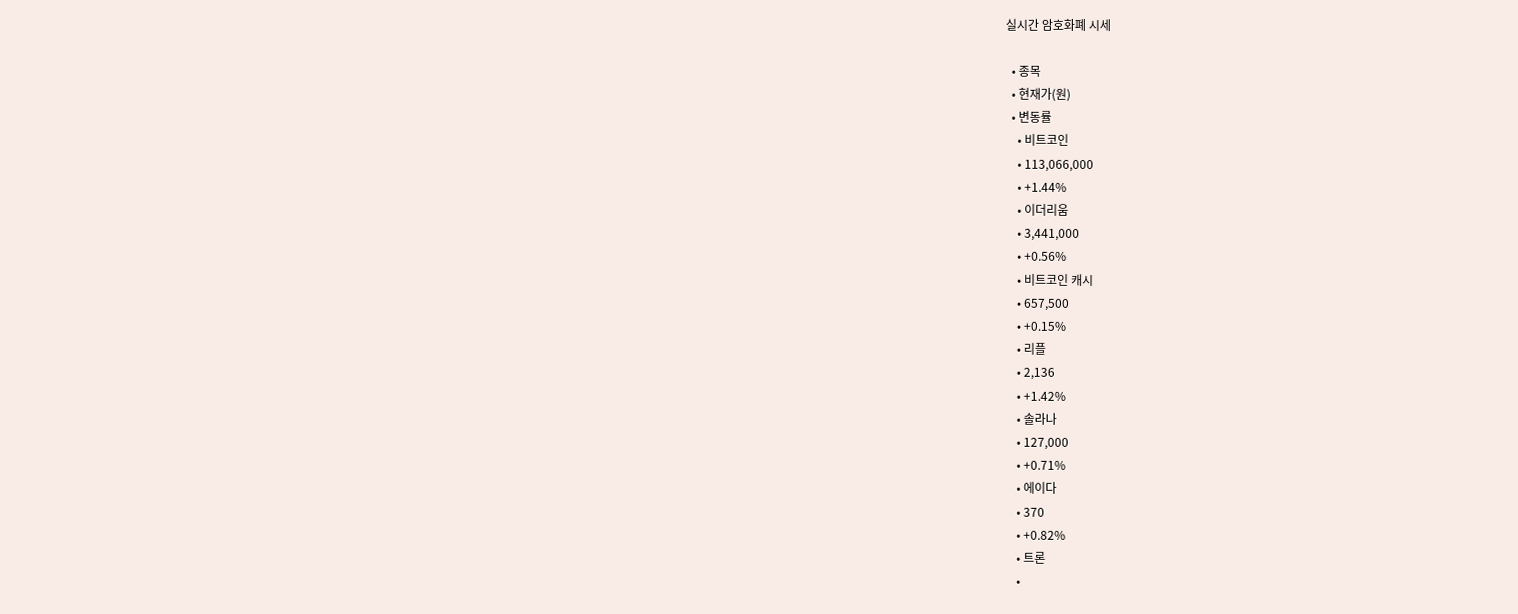실시간 암호화폐 시세

  • 종목
  • 현재가(원)
  • 변동률
    • 비트코인
    • 113,066,000
    • +1.44%
    • 이더리움
    • 3,441,000
    • +0.56%
    • 비트코인 캐시
    • 657,500
    • +0.15%
    • 리플
    • 2,136
    • +1.42%
    • 솔라나
    • 127,000
    • +0.71%
    • 에이다
    • 370
    • +0.82%
    • 트론
    •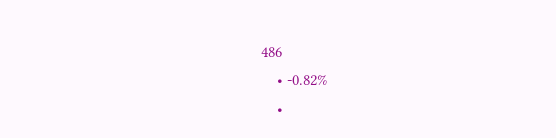486
    • -0.82%
    •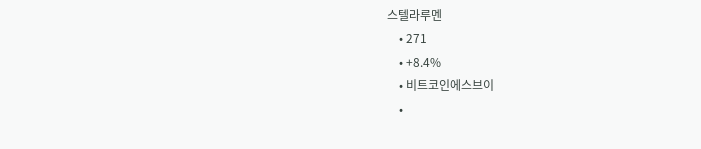스텔라루멘
    • 271
    • +8.4%
    • 비트코인에스브이
    •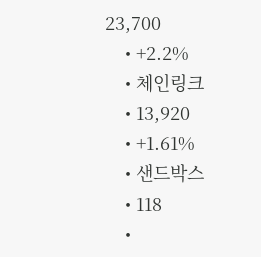23,700
    • +2.2%
    • 체인링크
    • 13,920
    • +1.61%
    • 샌드박스
    • 118
    •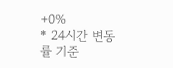+0%
* 24시간 변동률 기준